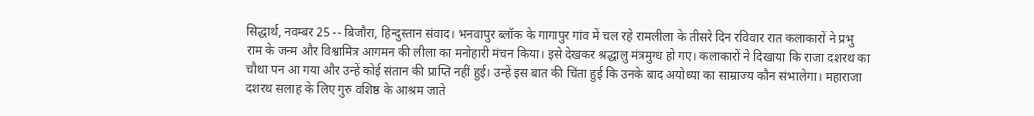सिद्धार्थ, नवम्बर 25 -- बिजौरा, हिन्दुस्तान संवाद। भनवापुर ब्लॉक के गागापुर गांव में चल रहे रामलीला के तीसरे दिन रविवार रात कलाकारों ने प्रभु राम के जन्म और विश्वामित्र आगमन की लीला का मनोहारी मंचन किया। इसे देखकर श्रद्धालु मंत्रमुग्ध हो गए। कलाकारों ने दिखाया कि राजा दशरथ का चौथा पन आ गया और उन्हें कोई संतान की प्राप्ति नहीं हुई। उन्हें इस बात की चिंता हुई कि उनके बाद अयोध्या का साम्राज्य कौन संभालेगा। महाराजा दशरथ सलाह के लिए गुरु वशिष्ठ के आश्रम जाते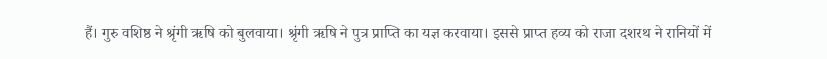हैं। गुरु वशिष्ठ ने श्रृंगी ऋषि को बुलवाया। श्रृंगी ऋषि ने पुत्र प्राप्ति का यज्ञ करवाया। इससे प्राप्त हव्य को राजा दशरथ ने रानियों में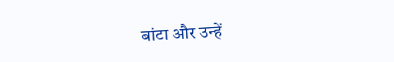बांटा और उन्हें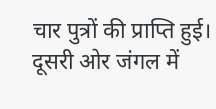चार पुत्रों की प्राप्ति हुई। दूसरी ओर जंगल में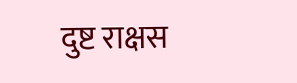दुष्ट राक्षस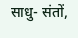साधु- संतों,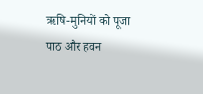ऋषि-मुनियों को पूजा पाठ और हवन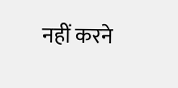नहीं करने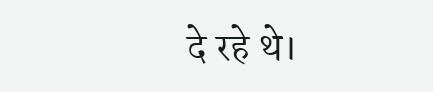दे रहे थे।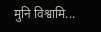मुनि विश्वामि...